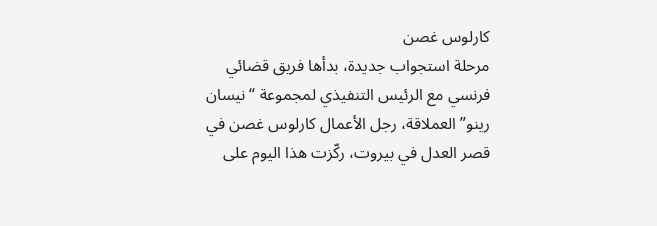كارلوس غصن
مرحلة استجواب جديدة، بدأها فريق قضائي فرنسي مع الرئيس التنفيذي لمجموعة “نيسان رينو” العملاقة، رجل الأعمال كارلوس غصن في قصر العدل في بيروت، ركّزت هذا اليوم على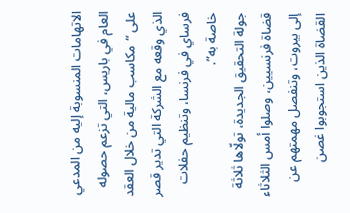الاتهامات المنسوبة إليه من المدعي العام في باريس، التي تزعم حصوله على “مكاسب مالية من خلال العقد الذي وقعه مع الشركة التي تدير قصر فرساي في فرنسا، وتنظيم حفلات خاصة به”.
جولة التحقيق الجديدة، تولّاها ثلاثة قضاة فرنسيين، وصلوا أمس الثلاثاء إلى بيروت، وتنفصل مهمتهم عن القضاة الذين استجوبوا غصن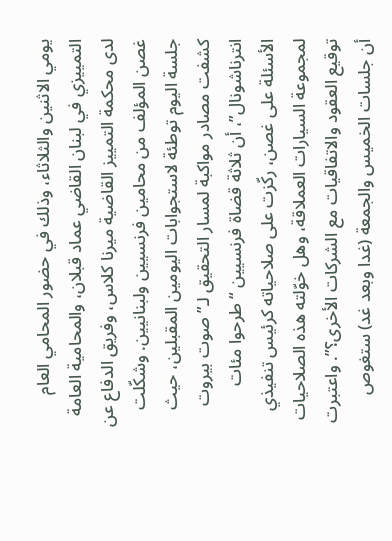يومي الاثنين والثلاثاء، وذلك في حضور المحامي العام التمييزي في لبنان القاضي عماد قبلان، والمحامية العامة لدى محكمة التمييز القاضية ميرنا كلاس، وفريق الدفاع عن غصن المؤلف من محامين فرنسيين ولبنانيين. وشكّلت جلسة اليوم توطئة لاستجوابات اليومين المقبلين، حيث كشفت مصادر مواكبة لمسار التحقيق لـ”صوت بيروت انترناشونال”، أن ثلاثة قضاة فرنسيين “طرحوا مئات الأسئلة على غصن، ركّزت على صلاحياته كرئيس تنفيذي لمجموعة السيارات العملاقة، وهل خوّلته هذه الصلاحيات توقيع العقود والاتفاقيات مع الشركات الأخرى؟”. واعتبرت أن جلسات الخميس والجمعة (غدا وبعد غد) ستغوص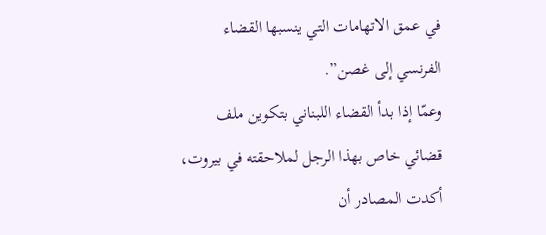في عمق الاتهامات التي ينسبها القضاء الفرنسي إلى غصن”.
وعمّا إذا بدأ القضاء اللبناني بتكوين ملف قضائي خاص بهذا الرجل لملاحقته في بيروت، أكدت المصادر أن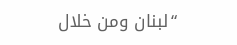“لبنان ومن خلال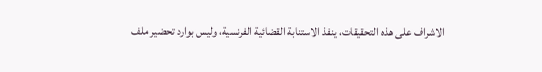الاشراف على هذه التحقيقات، ينفذ الاستنابة القضائية الفرنسية، وليس بوارد تحضير ملف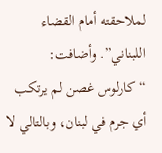لملاحقته أمام القضاء اللبناني”. وأضافت: “كارلوس غصن لم يرتكب أي جرم في لبنان، وبالتالي لا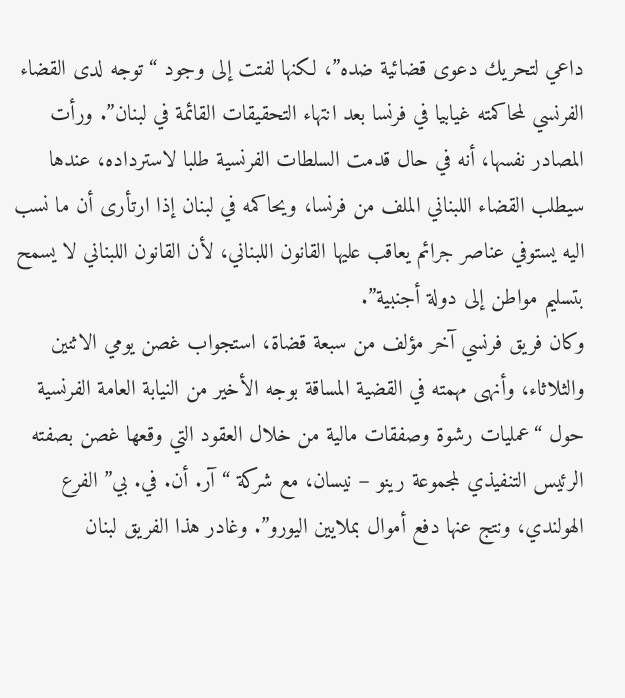داعي لتحريك دعوى قضائية ضده”، لكنها لفتت إلى وجود “توجه لدى القضاء الفرنسي لمحاكمته غيابيا في فرنسا بعد انتهاء التحقيقات القائمة في لبنان”. ورأت المصادر نفسها، أنه في حال قدمت السلطات الفرنسية طلبا لاسترداده، عندها سيطلب القضاء اللبناني الملف من فرنسا، ويحاكمه في لبنان إذا ارتأرى أن ما نسب اليه يستوفي عناصر جرائم يعاقب عليها القانون اللبناني، لأن القانون اللبناني لا يسمح بتسليم مواطن إلى دولة أجنبية”.
وكان فريق فرنسي آخر مؤلف من سبعة قضاة، استجواب غصن يومي الاثنين والثلاثاء، وأنهى مهمته في القضية المساقة بوجه الأخير من النيابة العامة الفرنسية حول “عمليات رشوة وصفقات مالية من خلال العقود التي وقعها غصن بصفته الرئيس التنفيذي لمجموعة رينو – نيسان، مع شركة “آر. أن. في. بي” الفرع الهولندي، ونتج عنها دفع أموال بملايين اليورو”. وغادر هذا الفريق لبنان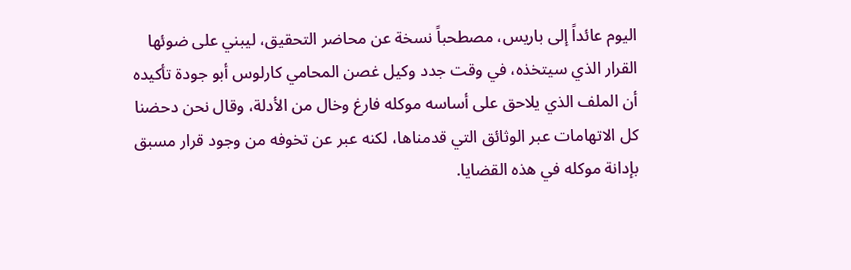اليوم عائداً إلى باريس، مصطحباً نسخة عن محاضر التحقيق، ليبني على ضوئها القرار الذي سيتخذه، في وقت جدد وكيل غصن المحامي كارلوس أبو جودة تأكيده أن الملف الذي يلاحق على أساسه موكله فارغ وخال من الأدلة، وقال نحن دحضنا كل الاتهامات عبر الوثائق التي قدمناها، لكنه عبر عن تخوفه من وجود قرار مسبق بإدانة موكله في هذه القضايا.